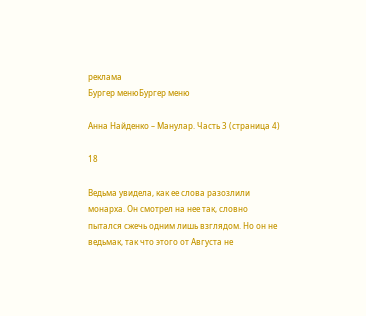реклама
Бургер менюБургер меню

Анна Найденко – Манулар. Часть 3 (страница 4)

18

Ведьма увидела, как ее слова разозлили монарха. Он смотрел на нее так, словно пытался сжечь одним лишь взглядом. Но он не ведьмак, так что этого от Августа не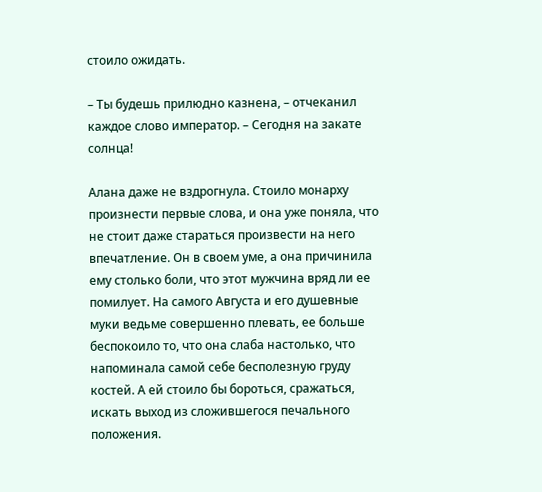стоило ожидать.

– Ты будешь прилюдно казнена, – отчеканил каждое слово император. – Сегодня на закате солнца!

Алана даже не вздрогнула. Стоило монарху произнести первые слова, и она уже поняла, что не стоит даже стараться произвести на него впечатление. Он в своем уме, а она причинила ему столько боли, что этот мужчина вряд ли ее помилует. На самого Августа и его душевные муки ведьме совершенно плевать, ее больше беспокоило то, что она слаба настолько, что напоминала самой себе бесполезную груду костей. А ей стоило бы бороться, сражаться, искать выход из сложившегося печального положения.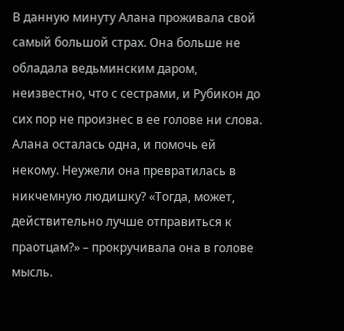В данную минуту Алана проживала свой самый большой страх. Она больше не обладала ведьминским даром, неизвестно, что с сестрами, и Рубикон до сих пор не произнес в ее голове ни слова. Алана осталась одна, и помочь ей некому. Неужели она превратилась в никчемную людишку? «Тогда, может, действительно лучше отправиться к праотцам?» – прокручивала она в голове мысль.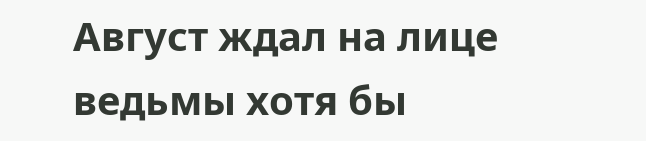Август ждал на лице ведьмы хотя бы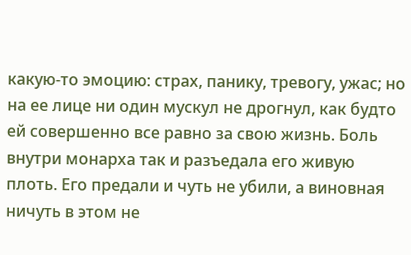какую-то эмоцию: страх, панику, тревогу, ужас; но на ее лице ни один мускул не дрогнул, как будто ей совершенно все равно за свою жизнь. Боль внутри монарха так и разъедала его живую плоть. Его предали и чуть не убили, а виновная ничуть в этом не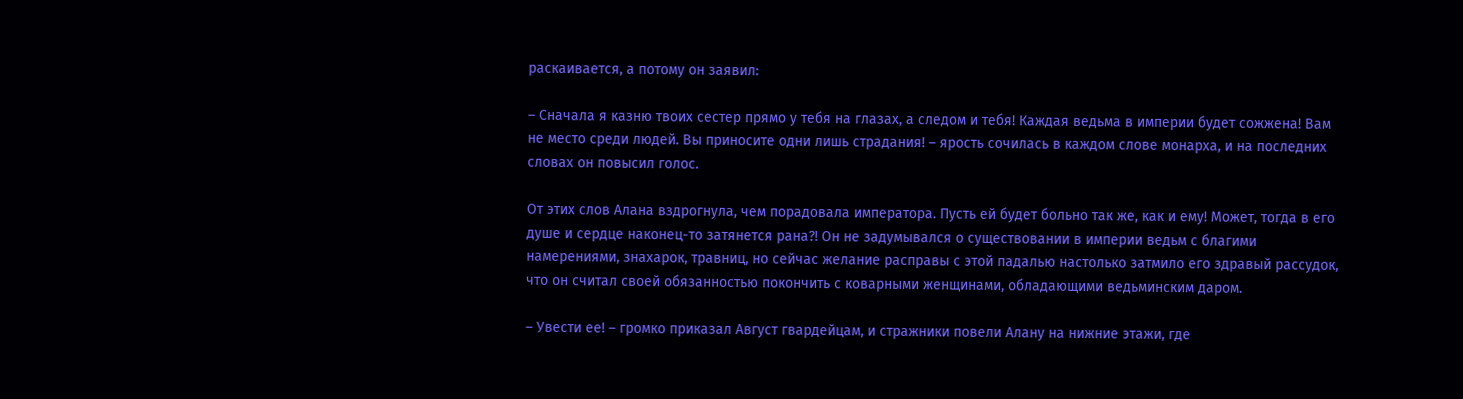раскаивается, а потому он заявил:

– Сначала я казню твоих сестер прямо у тебя на глазах, а следом и тебя! Каждая ведьма в империи будет сожжена! Вам не место среди людей. Вы приносите одни лишь страдания! – ярость сочилась в каждом слове монарха, и на последних словах он повысил голос.

От этих слов Алана вздрогнула, чем порадовала императора. Пусть ей будет больно так же, как и ему! Может, тогда в его душе и сердце наконец-то затянется рана?! Он не задумывался о существовании в империи ведьм с благими намерениями, знахарок, травниц, но сейчас желание расправы с этой падалью настолько затмило его здравый рассудок, что он считал своей обязанностью покончить с коварными женщинами, обладающими ведьминским даром.

– Увести ее! – громко приказал Август гвардейцам, и стражники повели Алану на нижние этажи, где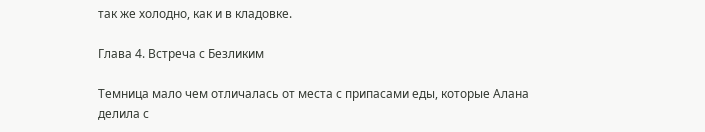так же холодно, как и в кладовке.

Глава 4. Встреча с Безликим

Темница мало чем отличалась от места с припасами еды, которые Алана делила с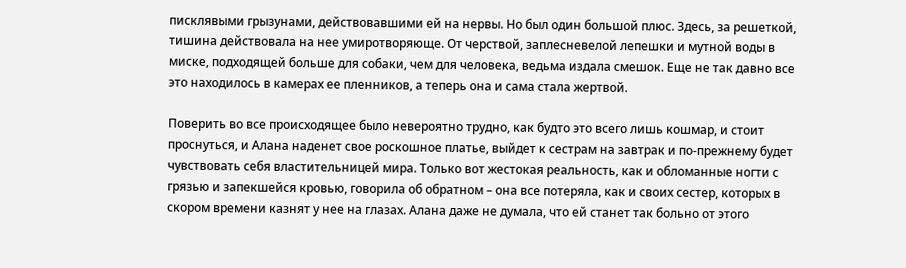писклявыми грызунами, действовавшими ей на нервы. Но был один большой плюс. Здесь, за решеткой, тишина действовала на нее умиротворяюще. От черствой, заплесневелой лепешки и мутной воды в миске, подходящей больше для собаки, чем для человека, ведьма издала смешок. Еще не так давно все это находилось в камерах ее пленников, а теперь она и сама стала жертвой.

Поверить во все происходящее было невероятно трудно, как будто это всего лишь кошмар, и стоит проснуться, и Алана наденет свое роскошное платье, выйдет к сестрам на завтрак и по-прежнему будет чувствовать себя властительницей мира. Только вот жестокая реальность, как и обломанные ногти с грязью и запекшейся кровью, говорила об обратном – она все потеряла, как и своих сестер, которых в скором времени казнят у нее на глазах. Алана даже не думала, что ей станет так больно от этого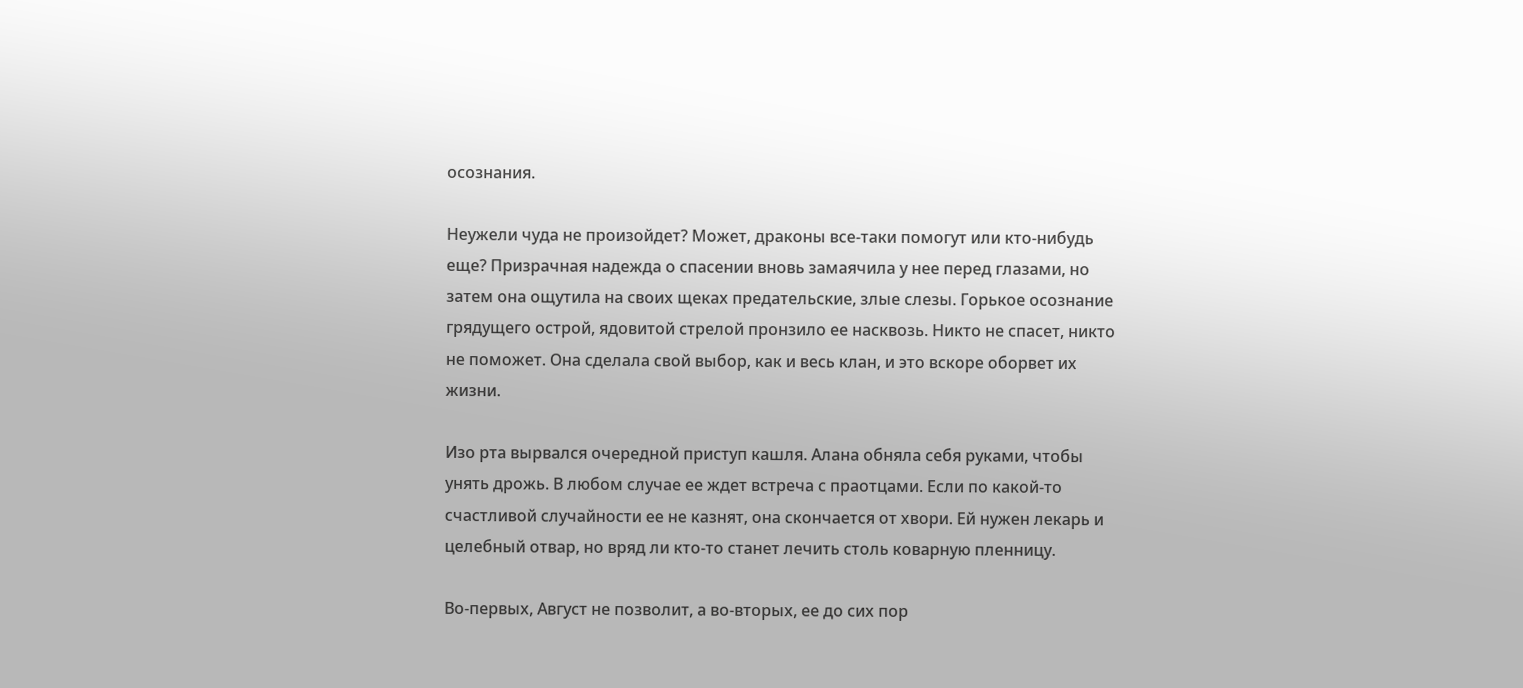осознания.

Неужели чуда не произойдет? Может, драконы все-таки помогут или кто-нибудь еще? Призрачная надежда о спасении вновь замаячила у нее перед глазами, но затем она ощутила на своих щеках предательские, злые слезы. Горькое осознание грядущего острой, ядовитой стрелой пронзило ее насквозь. Никто не спасет, никто не поможет. Она сделала свой выбор, как и весь клан, и это вскоре оборвет их жизни.

Изо рта вырвался очередной приступ кашля. Алана обняла себя руками, чтобы унять дрожь. В любом случае ее ждет встреча с праотцами. Если по какой-то счастливой случайности ее не казнят, она скончается от хвори. Ей нужен лекарь и целебный отвар, но вряд ли кто-то станет лечить столь коварную пленницу.

Во-первых, Август не позволит, а во-вторых, ее до сих пор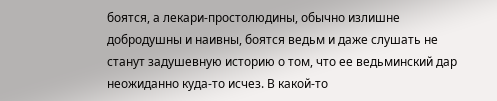боятся, а лекари-простолюдины, обычно излишне добродушны и наивны, боятся ведьм и даже слушать не станут задушевную историю о том, что ее ведьминский дар неожиданно куда-то исчез. В какой-то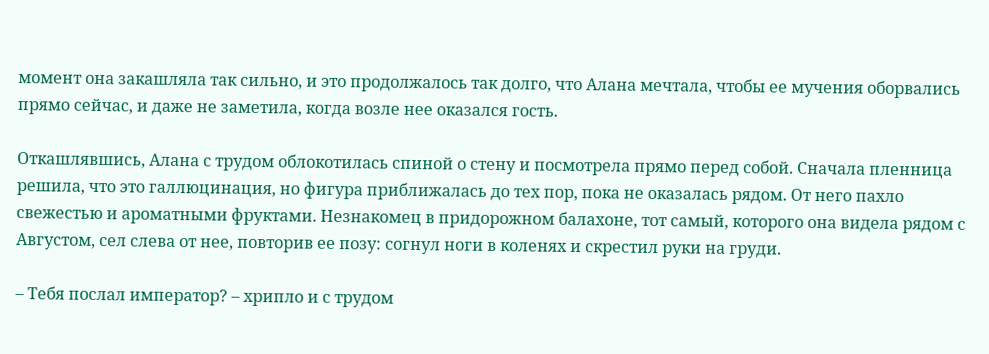момент она закашляла так сильно, и это продолжалось так долго, что Алана мечтала, чтобы ее мучения оборвались прямо сейчас, и даже не заметила, когда возле нее оказался гость.

Откашлявшись, Алана с трудом облокотилась спиной о стену и посмотрела прямо перед собой. Сначала пленница решила, что это галлюцинация, но фигура приближалась до тех пор, пока не оказалась рядом. От него пахло свежестью и ароматными фруктами. Незнакомец в придорожном балахоне, тот самый, которого она видела рядом с Августом, сел слева от нее, повторив ее позу: согнул ноги в коленях и скрестил руки на груди.

– Тебя послал император? – хрипло и с трудом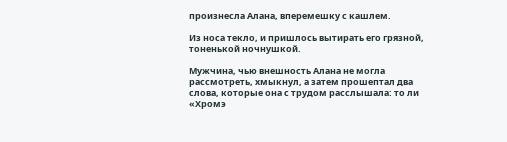произнесла Алана, вперемешку с кашлем.

Из носа текло, и пришлось вытирать его грязной, тоненькой ночнушкой.

Мужчина, чью внешность Алана не могла рассмотреть, хмыкнул, а затем прошептал два слова, которые она с трудом расслышала: то ли «Хромэ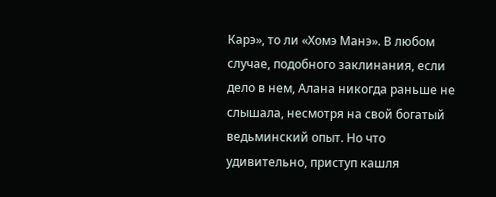Карэ», то ли «Хомэ Манэ». В любом случае, подобного заклинания, если дело в нем, Алана никогда раньше не слышала, несмотря на свой богатый ведьминский опыт. Но что удивительно, приступ кашля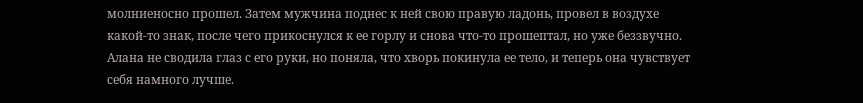молниеносно прошел. Затем мужчина поднес к ней свою правую ладонь, провел в воздухе какой-то знак, после чего прикоснулся к ее горлу и снова что-то прошептал, но уже беззвучно. Алана не сводила глаз с его руки, но поняла, что хворь покинула ее тело, и теперь она чувствует себя намного лучше.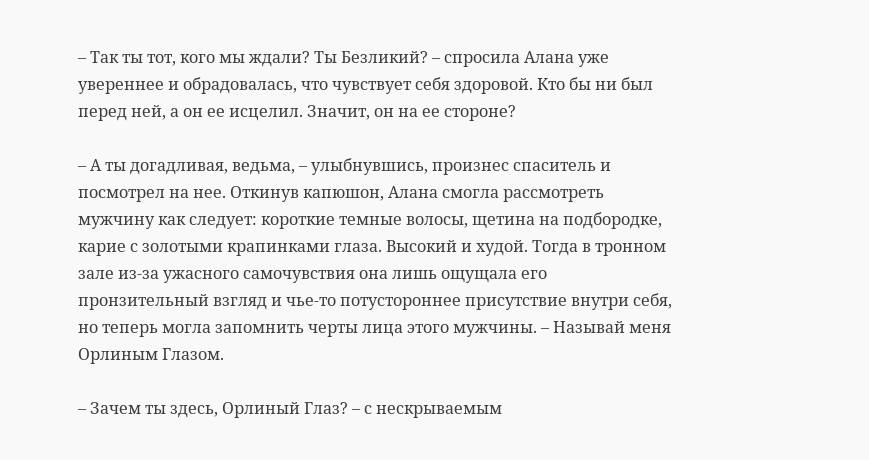– Так ты тот, кого мы ждали? Ты Безликий? – спросила Алана уже увереннее и обрадовалась, что чувствует себя здоровой. Кто бы ни был перед ней, а он ее исцелил. Значит, он на ее стороне?

– А ты догадливая, ведьма, – улыбнувшись, произнес спаситель и посмотрел на нее. Откинув капюшон, Алана смогла рассмотреть мужчину как следует: короткие темные волосы, щетина на подбородке, карие с золотыми крапинками глаза. Высокий и худой. Тогда в тронном зале из-за ужасного самочувствия она лишь ощущала его пронзительный взгляд и чье-то потустороннее присутствие внутри себя, но теперь могла запомнить черты лица этого мужчины. – Называй меня Орлиным Глазом.

– Зачем ты здесь, Орлиный Глаз? – с нескрываемым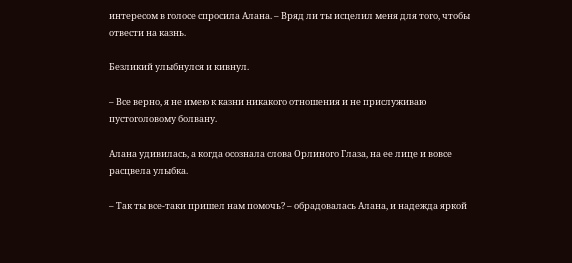интересом в голосе спросила Алана. – Вряд ли ты исцелил меня для того, чтобы отвести на казнь.

Безликий улыбнулся и кивнул.

– Все верно, я не имею к казни никакого отношения и не прислуживаю пустоголовому болвану.

Алана удивилась, а когда осознала слова Орлиного Глаза, на ее лице и вовсе расцвела улыбка.

– Так ты все-таки пришел нам помочь? – обрадовалась Алана, и надежда яркой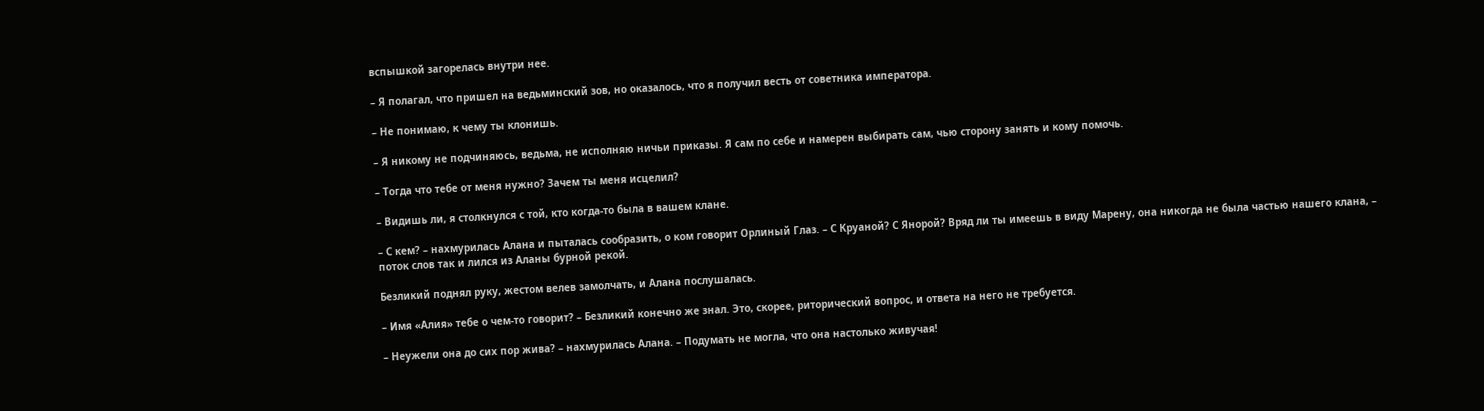вспышкой загорелась внутри нее.

– Я полагал, что пришел на ведьминский зов, но оказалось, что я получил весть от советника императора.

– Не понимаю, к чему ты клонишь.

– Я никому не подчиняюсь, ведьма, не исполняю ничьи приказы. Я сам по себе и намерен выбирать сам, чью сторону занять и кому помочь.

– Тогда что тебе от меня нужно? Зачем ты меня исцелил?

– Видишь ли, я столкнулся с той, кто когда-то была в вашем клане.

– С кем? – нахмурилась Алана и пыталась сообразить, о ком говорит Орлиный Глаз. – С Круаной? С Янорой? Вряд ли ты имеешь в виду Марену, она никогда не была частью нашего клана, – поток слов так и лился из Аланы бурной рекой.

Безликий поднял руку, жестом велев замолчать, и Алана послушалась.

– Имя «Алия» тебе о чем-то говорит? – Безликий конечно же знал. Это, скорее, риторический вопрос, и ответа на него не требуется.

– Неужели она до сих пор жива? – нахмурилась Алана. – Подумать не могла, что она настолько живучая!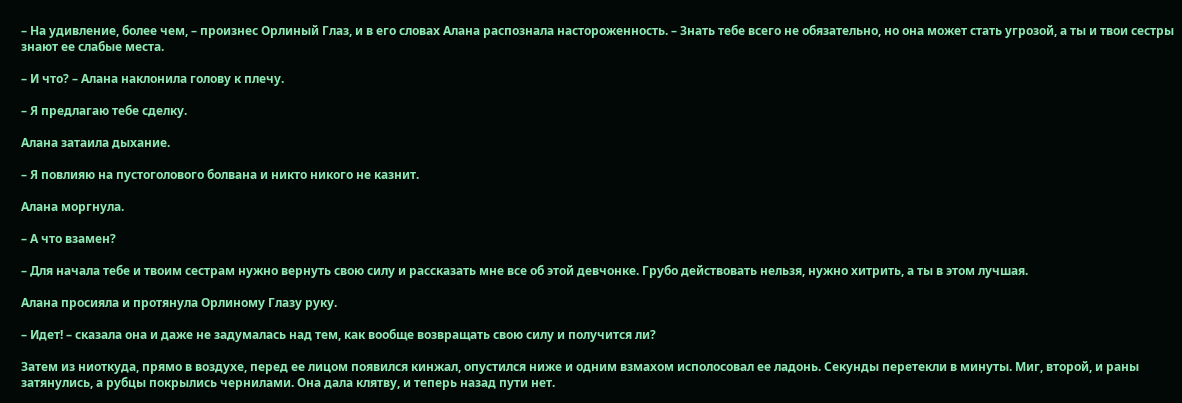– На удивление, более чем, – произнес Орлиный Глаз, и в его словах Алана распознала настороженность. – Знать тебе всего не обязательно, но она может стать угрозой, а ты и твои сестры знают ее слабые места.

– И что? – Алана наклонила голову к плечу.

– Я предлагаю тебе сделку.

Алана затаила дыхание.

– Я повлияю на пустоголового болвана и никто никого не казнит.

Алана моргнула.

– А что взамен?

– Для начала тебе и твоим сестрам нужно вернуть свою силу и рассказать мне все об этой девчонке. Грубо действовать нельзя, нужно хитрить, а ты в этом лучшая.

Алана просияла и протянула Орлиному Глазу руку.

– Идет! – сказала она и даже не задумалась над тем, как вообще возвращать свою силу и получится ли?

Затем из ниоткуда, прямо в воздухе, перед ее лицом появился кинжал, опустился ниже и одним взмахом исполосовал ее ладонь. Секунды перетекли в минуты. Миг, второй, и раны затянулись, а рубцы покрылись чернилами. Она дала клятву, и теперь назад пути нет.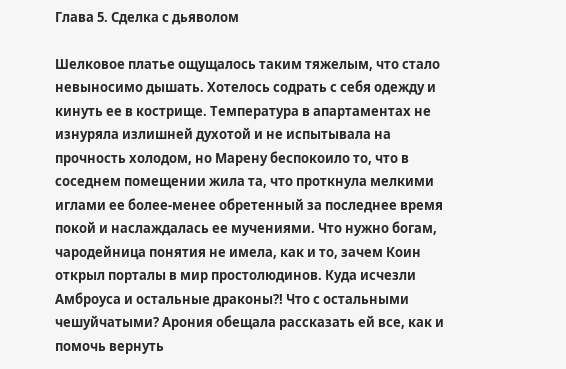Глава 5. Сделка с дьяволом

Шелковое платье ощущалось таким тяжелым, что стало невыносимо дышать. Хотелось содрать с себя одежду и кинуть ее в кострище. Температура в апартаментах не изнуряла излишней духотой и не испытывала на прочность холодом, но Марену беспокоило то, что в соседнем помещении жила та, что проткнула мелкими иглами ее более-менее обретенный за последнее время покой и наслаждалась ее мучениями. Что нужно богам, чародейница понятия не имела, как и то, зачем Коин открыл порталы в мир простолюдинов. Куда исчезли Амброуса и остальные драконы?! Что с остальными чешуйчатыми? Арония обещала рассказать ей все, как и помочь вернуть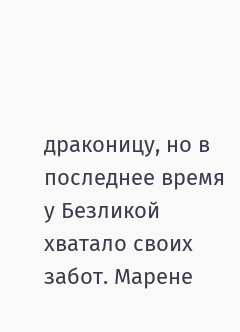драконицу, но в последнее время у Безликой хватало своих забот. Марене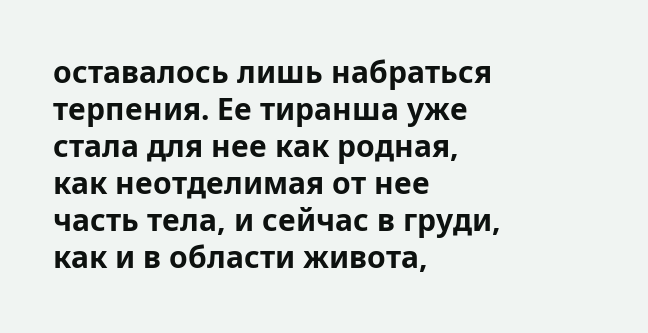оставалось лишь набраться терпения. Ее тиранша уже стала для нее как родная, как неотделимая от нее часть тела, и сейчас в груди, как и в области живота,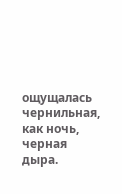ощущалась чернильная, как ночь, черная дыра.